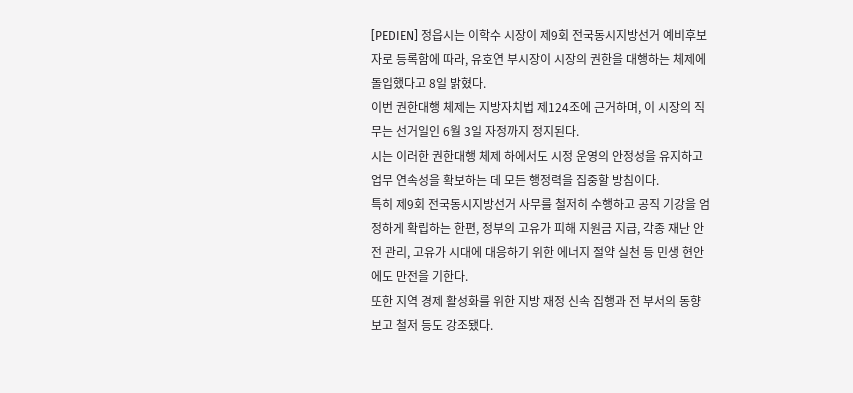[PEDIEN] 정읍시는 이학수 시장이 제9회 전국동시지방선거 예비후보자로 등록함에 따라, 유호연 부시장이 시장의 권한을 대행하는 체제에 돌입했다고 8일 밝혔다.
이번 권한대행 체제는 지방자치법 제124조에 근거하며, 이 시장의 직무는 선거일인 6월 3일 자정까지 정지된다.
시는 이러한 권한대행 체제 하에서도 시정 운영의 안정성을 유지하고 업무 연속성을 확보하는 데 모든 행정력을 집중할 방침이다.
특히 제9회 전국동시지방선거 사무를 철저히 수행하고 공직 기강을 엄정하게 확립하는 한편, 정부의 고유가 피해 지원금 지급, 각종 재난 안전 관리, 고유가 시대에 대응하기 위한 에너지 절약 실천 등 민생 현안에도 만전을 기한다.
또한 지역 경제 활성화를 위한 지방 재정 신속 집행과 전 부서의 동향 보고 철저 등도 강조됐다.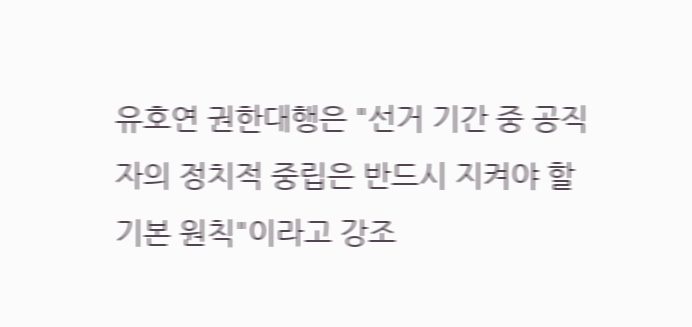유호연 권한대행은 "선거 기간 중 공직자의 정치적 중립은 반드시 지켜야 할 기본 원칙"이라고 강조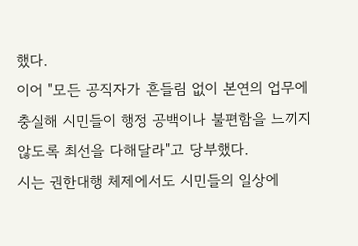했다.
이어 "모든 공직자가 흔들림 없이 본연의 업무에 충실해 시민들이 행정 공백이나 불편함을 느끼지 않도록 최선을 다해달라"고 당부했다.
시는 권한대행 체제에서도 시민들의 일상에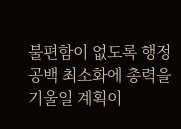불편함이 없도록 행정 공백 최소화에 총력을 기울일 계획이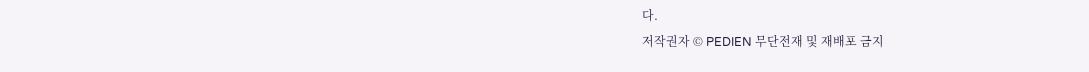다.
저작권자 © PEDIEN 무단전재 및 재배포 금지